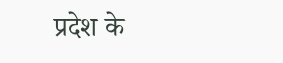प्रदेश के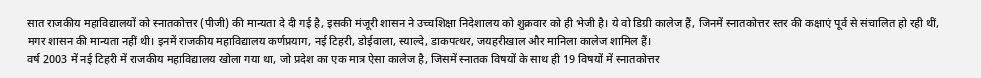सात राजकीय महाविद्यालयों को स्नातकोत्तर (पीजी) की मान्यता दे दी गई है, इसकी मंजूरी शासन ने उच्चशिक्षा निदेशालय को शुक्रवार को ही भेजी है। ये वो डिग्री कालेज हैं, जिनमें स्नातकोत्तर स्तर की कक्षाएं पूर्व से संचालित हो रही थीं, मगर शासन की मान्यता नहीं थी। इनमें राजकीय महाविद्यालय कर्णप्रयाग, नई टिहरी, डोईवाला, स्याल्दे, डाकपत्थर, जयहरीखाल और मानिला कालेज शामिल हैं।
वर्ष 2003 में नई टिहरी में राजकीय महाविद्यालय खोला गया था, जो प्रदेश का एक मात्र ऐसा कालेज है, जिसमें स्नातक विषयों के साथ ही 19 विषयों में स्नातकोत्तर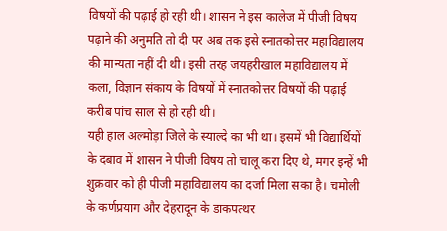विषयों की पढ़ाई हो रही थी। शासन ने इस कालेज में पीजी विषय पढ़ाने की अनुमति तो दी पर अब तक इसे स्नातकोत्तर महाविद्यालय की मान्यता नहीं दी थी। इसी तरह जयहरीखाल महाविद्यालय में कला, विज्ञान संकाय के विषयों में स्नातकोत्तर विषयों की पढ़ाई करीब पांच साल से हो रही थी।
यही हाल अल्मोड़ा जिले के स्याल्दे का भी था। इसमें भी विद्यार्थियों के दबाव में शासन ने पीजी विषय तो चालू करा दिए थे, मगर इन्हें भी शुक्रवार को ही पीजी महाविद्यालय का दर्जा मिला सका है। चमोली के कर्णप्रयाग और देहरादून के डाकपत्थर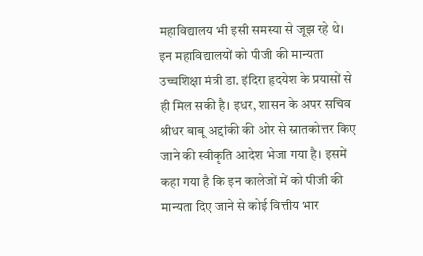महाविद्यालय भी इसी समस्या से जूझ रहे थे। इन महाविद्यालयों को पीजी की मान्यता उच्चशिक्षा मंत्री डा. इंदिरा हृदयेश के प्रयासों से ही मिल सकी है। इधर, शासन के अपर सचिव श्रीधर बाबू अद्दांकी की ओर से स्नातकोत्तर किए जाने की स्वीकृति आदेश भेजा गया है। इसमें कहा गया है कि इन कालेजों में को पीजी की मान्यता दिए जाने से कोई वित्तीय भार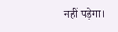नहीं पड़ेगा।